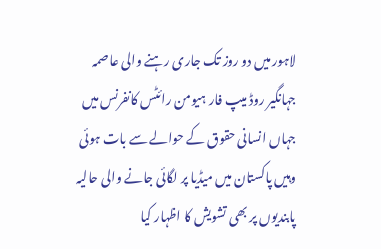لاہور میں دو روز تک جاری رہنے والی عاصمہ جہانگیر روڈ میپ فار ہیومن رائٹس کانفرنس میں جہاں انسانی حقوق کے حوالے سے بات ہوئی وہیں پاکستان میں میڈیا پر لگائی جانے والی حالیہ پابندیوں پر بھی تشویش کا اظہار کیا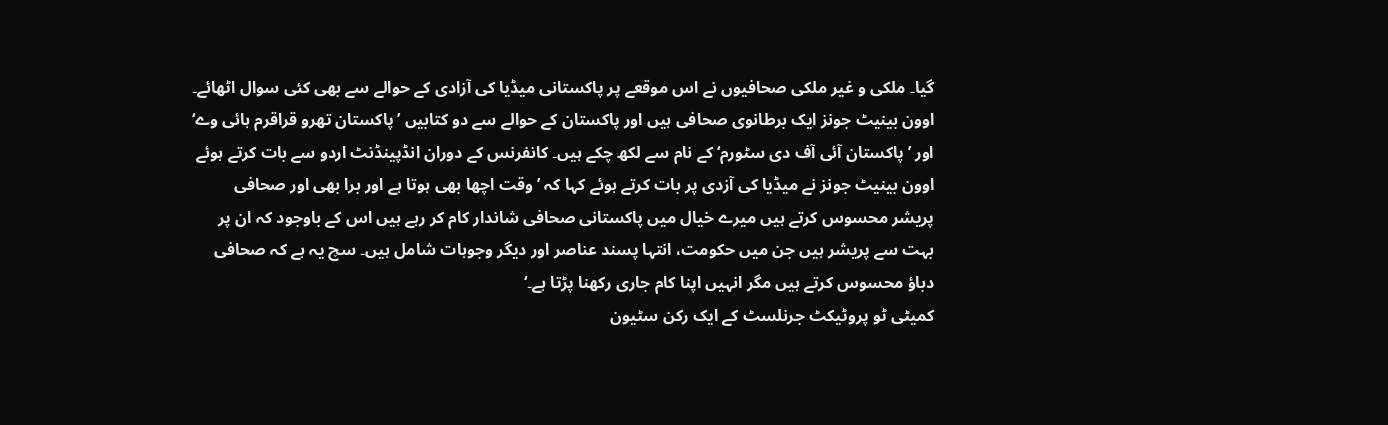گیا۔ ملکی و غیر ملکی صحافیوں نے اس موقعے پر پاکستانی میڈیا کی آزادی کے حوالے سے بھی کئی سوال اٹھائے۔
اوون بینیٹ جونز ایک برطانوی صحافی ہیں اور پاکستان کے حوالے سے دو کتابیں ’پاکستان تھرو قراقرم ہائی وے‘ اور ’پاکستان آئی آف دی سٹورم‘ کے نام سے لکھ چکے ہیں۔ کانفرنس کے دوران انڈپینڈنٹ اردو سے بات کرتے ہوئے اوون بینیٹ جونز نے میڈیا کی آزدی پر بات کرتے ہوئے کہا کہ ’وقت اچھا بھی ہوتا ہے اور برا بھی اور صحافی پریشر محسوس کرتے ہیں میرے خیال میں پاکستانی صحافی شاندار کام کر رہے ہیں اس کے باوجود کہ ان پر بہت سے پریشر ہیں جن میں حکومت، انتہا پسند عناصر اور دیگر وجوہات شامل ہیں۔ سچ یہ ہے کہ صحافی دباؤ محسوس کرتے ہیں مگر انہیں اپنا کام جاری رکھنا پڑتا ہے۔‘
کمیٹی ٹو پروٹیکٹ جرنلسٹ کے ایک رکن سٹیون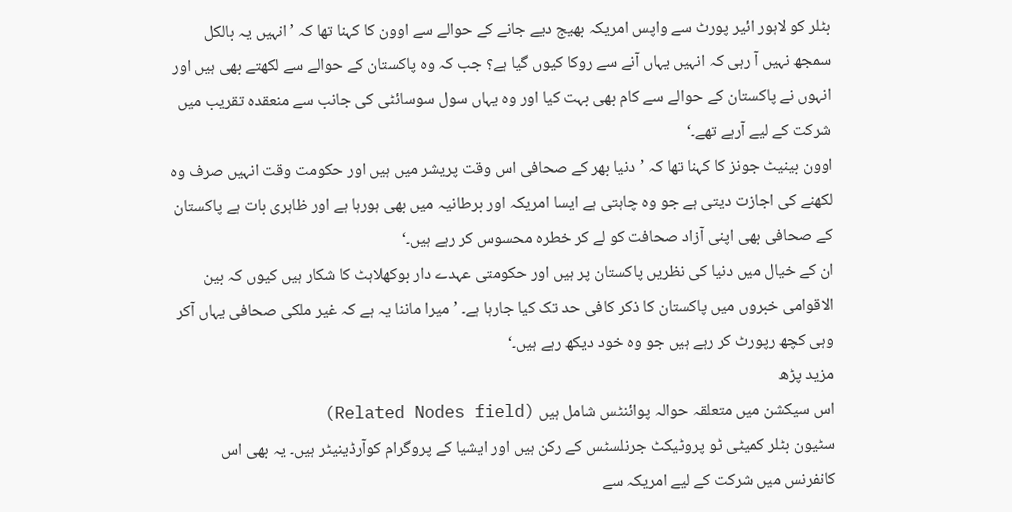بٹلر کو لاہور ائیر پورٹ سے واپس امریکہ بھیج دیے جانے کے حوالے سے اوون کا کہنا تھا کہ ’انہیں یہ بالکل سمجھ نہیں آ رہی کہ انہیں یہاں آنے سے روکا کیوں گیا ہے؟ جب کہ وہ پاکستان کے حوالے سے لکھتے بھی ہیں اور انہوں نے پاکستان کے حوالے سے کام بھی بہت کیا اور وہ یہاں سول سوسائٹی کی جانب سے منعقدہ تقریب میں شرکت کے لیے آرہے تھے۔‘
اوون بینیٹ جونز کا کہنا تھا کہ ’دنیا بھر کے صحافی اس وقت پریشر میں ہیں اور حکومت وقت انہیں صرف وہ لکھنے کی اجازت دیتی ہے جو وہ چاہتی ہے ایسا امریکہ اور برطانیہ میں بھی ہورہا ہے اور ظاہری بات ہے پاکستان کے صحافی بھی اپنی آزاد صحافت کو لے کر خطرہ محسوس کر رہے ہیں۔‘
ان کے خیال میں دنیا کی نظریں پاکستان پر ہیں اور حکومتی عہدے دار بوکھلاہٹ کا شکار ہیں کیوں کہ بین الاقوامی خبروں میں پاکستان کا ذکر کافی حد تک کیا جارہا ہے۔ ’میرا ماننا یہ ہے کہ غیر ملکی صحافی یہاں آکر وہی کچھ رپورٹ کر رہے ہیں جو وہ خود دیکھ رہے ہیں۔‘
مزید پڑھ
اس سیکشن میں متعلقہ حوالہ پوائنٹس شامل ہیں (Related Nodes field)
سٹیون بٹلر کمیٹی ٹو پروٹیکٹ جرنلسٹس کے رکن ہیں اور ایشیا کے پروگرام کوآرڈینیٹر ہیں۔ یہ بھی اس کانفرنس میں شرکت کے لیے امریکہ سے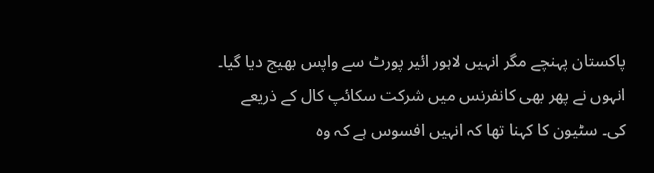پاکستان پہنچے مگر انہیں لاہور ائیر پورٹ سے واپس بھیج دیا گیا۔ انہوں نے پھر بھی کانفرنس میں شرکت سکائپ کال کے ذریعے کی۔ سٹیون کا کہنا تھا کہ انہیں افسوس ہے کہ وہ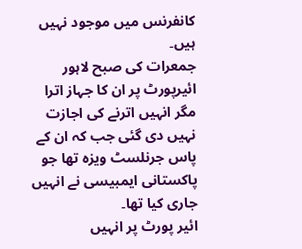کانفرنس میں موجود نہیں ہیں۔
جمعرات کی صبح لاہور ائیرپورٹ پر ان کا جہاز اترا مگر انہیں اترنے کی اجازت نہیں دی گئی جب کہ ان کے پاس جرنلسٹ ویزہ تھا جو پاکستانی ایمبیسی نے انہیں جاری کیا تھا۔
ائیر پورٹ پر انہیں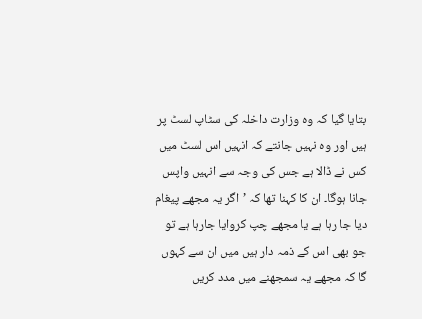بتایا گیا کہ وہ وزارت داخلہ کی سٹاپ لسٹ پر ہیں اور وہ نہیں جانتے کہ انہیں اس لسٹ میں کس نے ڈالا ہے جس کی وجہ سے انہیں واپس جانا ہوگا۔ ان کا کہنا تھا کہ ’اگر یہ مجھے پیغام دیا جا رہا ہے یا مجھے چپ کروایا جارہا ہے تو جو بھی اس کے ذمہ دار ہیں میں ان سے کہوں گا کہ مجھے یہ سمجھنے میں مدد کریں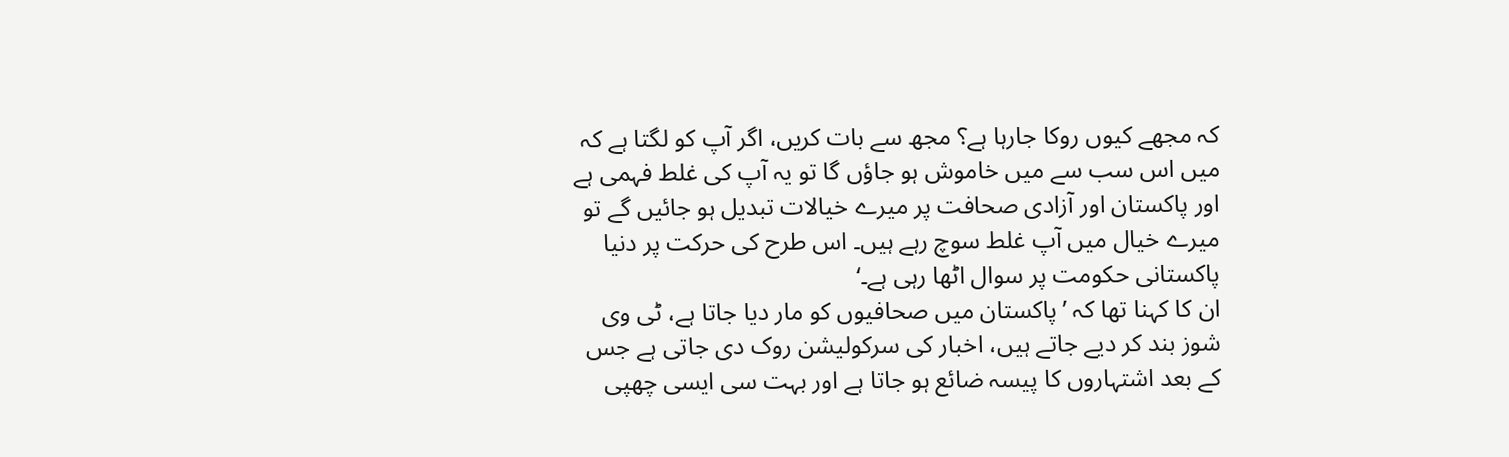کہ مجھے کیوں روکا جارہا ہے؟ مجھ سے بات کریں، اگر آپ کو لگتا ہے کہ میں اس سب سے میں خاموش ہو جاؤں گا تو یہ آپ کی غلط فہمی ہے اور پاکستان اور آزادی صحافت پر میرے خیالات تبدیل ہو جائیں گے تو میرے خیال میں آپ غلط سوچ رہے ہیں۔ اس طرح کی حرکت پر دنیا پاکستانی حکومت پر سوال اٹھا رہی ہے۔‘
ان کا کہنا تھا کہ ’پاکستان میں صحافیوں کو مار دیا جاتا ہے، ٹی وی شوز بند کر دیے جاتے ہیں، اخبار کی سرکولیشن روک دی جاتی ہے جس کے بعد اشتہاروں کا پیسہ ضائع ہو جاتا ہے اور بہت سی ایسی چھپی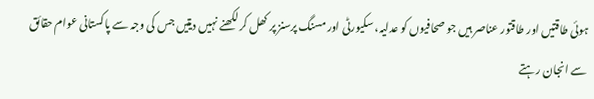ہوئی طاقتیں اور طاقتور عناصر ہیں جو صحافیوں کو عدلیہ، سکیورٹی اور مسنگ پرسنز پر کھل کر لکھنے نہیں دیتیں جس کی وجہ سے پاکستانی عوام حقائق سے انجان رہتے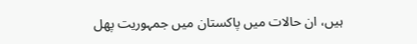ہیں، ان حالات میں پاکستان میں جمہوریت پھل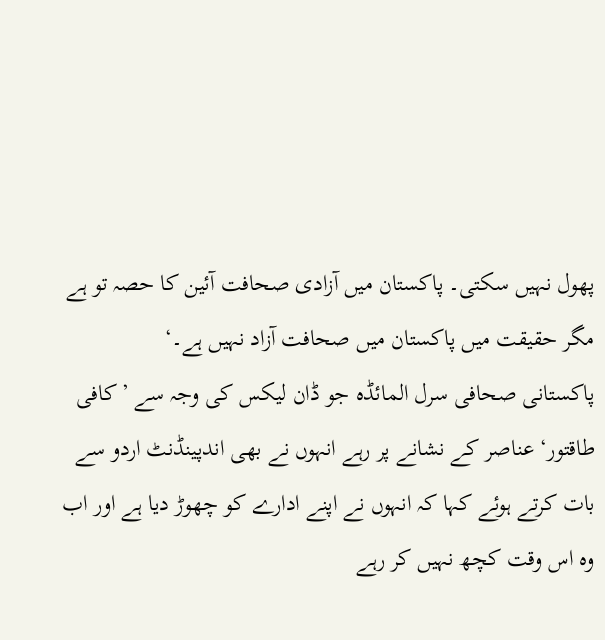پھول نہیں سکتی۔ پاکستان میں آزادی صحافت آئین کا حصہ تو ہے مگر حقیقت میں پاکستان میں صحافت آزاد نہیں ہے۔‘
پاکستانی صحافی سرل المائڈہ جو ڈان لیکس کی وجہ سے ’کافی طاقتور‘ عناصر کے نشانے پر رہے انہوں نے بھی اندپینڈنٹ اردو سے بات کرتے ہوئے کہا کہ انہوں نے اپنے ادارے کو چھوڑ دیا ہے اور اب وہ اس وقت کچھ نہیں کر رہے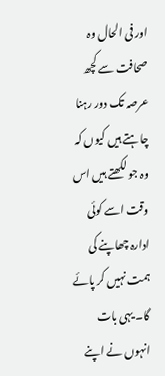اور فی الحال وہ صحافت سے کچھ عرصہ تک دور رہنا چاہتے ہیں کیوں کہ وہ جو لکھتے ہیں اس وقت اسے کوئی ادارہ چھاپنے کی ہمت نہیں کر پائے گا۔ یہی بات انہوں نے اپنے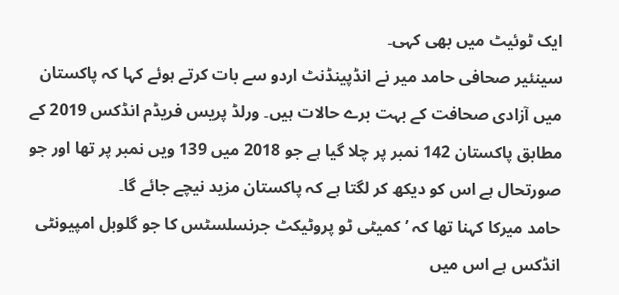ایک ٹوئیٹ میں بھی کہی۔
سینئیر صحافی حامد میر نے انڈپینڈنٹ اردو سے بات کرتے ہوئے کہا کہ پاکستان میں آزادی صحافت کے بہت برے حالات ہیں۔ ورلڈ پریس فریڈم انڈکس 2019 کے مطابق پاکستان 142 نمبر پر چلا گیا ہے جو 2018 میں 139 ویں نمبر پر تھا اور جو صورتحال ہے اس کو دیکھ کر لگتا ہے کہ پاکستان مزید نیچے جائے گا۔
حامد میرکا کہنا تھا کہ ’کمیٹی ٹو پروٹیکٹ جرنسلسٹس کا جو گلوبل امپیونٹی انڈکس ہے اس میں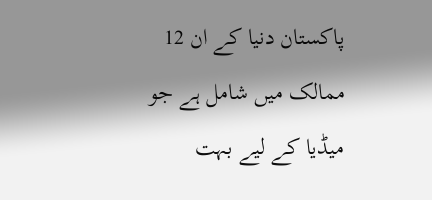پاکستان دنیا کے ان 12 ممالک میں شامل ہے جو میڈیا کے لیے بہت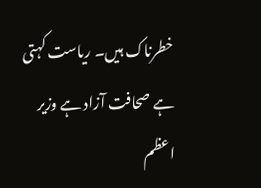خطرناک ہیں۔ ریاست کہتی ہے صحافت آزاد ہے وزیر اعظم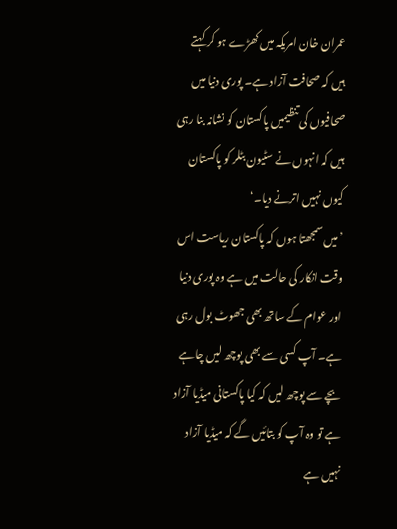عمران خان امریکہ میں کھڑے ہو کر کہتے ہیں کہ صحافت آزاد ہے۔ پوری دنیا میں صحافیوں کی تنظیمیں پاکستان کو نشانہ بنا رہی ہیں کہ انہوں نے سٹیون بٹلر کو پاکستان کیوں نہیں اترنے دیا۔‘
’میں سمجھتا ہوں کہ پاکستان ریاست اس وقت انکار کی حالت میں ہے وہ پوری دنیا اور عوام کے ساتھ بھی جھوٹ بول رہی ہے۔ آپ کسی سے بھی پوچھ لیں چاہے بچے سے پوچھ لیں کہ کیا پاکستانی میڈیا آزاد ہے تو وہ آپ کو بتائیں گے کہ میڈیا آزاد نہیں ہے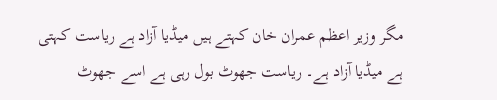مگر وزیر اعظم عمران خان کہتے ہیں میڈیا آزاد ہے ریاست کہتی ہے میڈیا آزاد ہے۔ ریاست جھوٹ بول رہی ہے اسے جھوٹ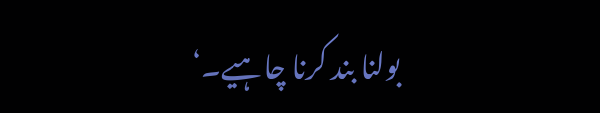بولنا بند کرنا چاہیے۔‘